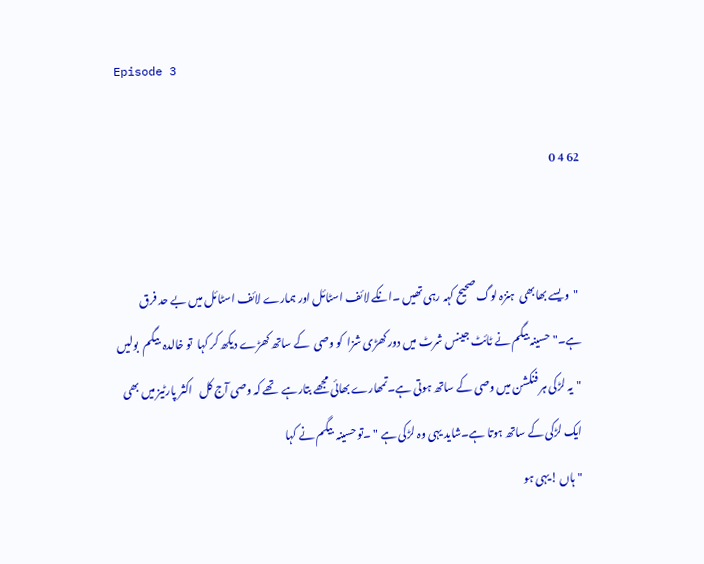Episode 3

62 4 0


 "ویسے بھابھی  ہنزہ لوگ صحیح کہہ رہی تھیں ۔انکے لائف اسٹائل اور ہمارے لائف اسٹائل میں بے حد فرق   ہے۔"حسینہ بیگم نے ٹائٹ جینس شرٹ میں دور کھڑی شزا  کو وصی  کے ساتھ کھڑے دیکھ کر کہا  تو خالدہ  بیگم  بولیں
"یہ لڑکی ہر فنکشن میں وصی کے ساتھ ہوتی ہے۔تمھارے بھائی مجھے بتارہے  تھے کہ وصی آج کل   اکثر پارٹیز میں بھی  ایک لڑکی کے ساتھ ہوتا ہے۔شاید یہی وہ لڑکی ہے " ۔تو حسینہ  بیگم نے کہا
"ہاں !یہی ہو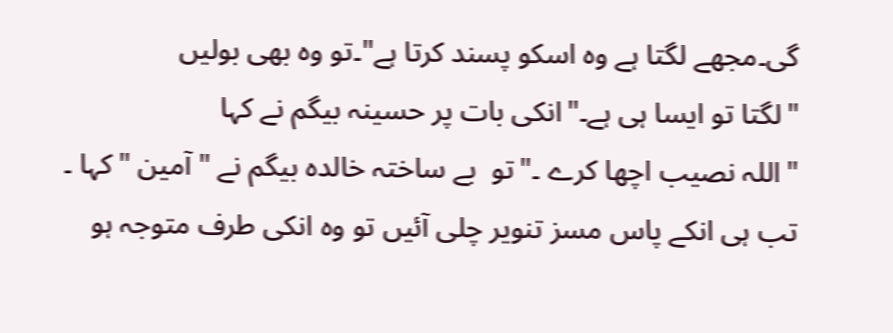گی۔مجھے لگتا ہے وہ اسکو پسند کرتا ہے"۔تو وہ بھی بولیں
"لگتا تو ایسا ہی ہے۔"انکی بات پر حسینہ بیگم نے کہا
"اللہ نصیب اچھا کرے ۔"تو  بے ساختہ خالدہ بیگم نے "آمین "کہا ۔
تب ہی انکے پاس مسز تنویر چلی آئیں تو وہ انکی طرف متوجہ ہو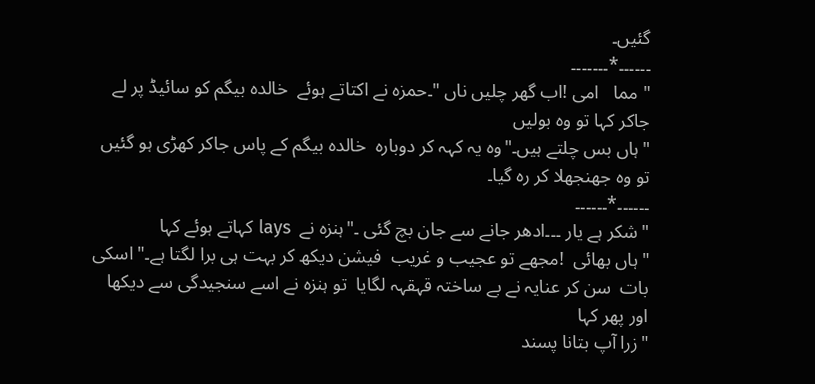گئیں۔
۔۔۔۔۔۔*۔۔۔۔۔۔۔
" مما   امی !اب گھر چلیں ناں "۔حمزہ نے اکتاتے ہوئے  خالدہ بیگم کو سائیڈ پر لے جاکر کہا تو وہ بولیں
"ہاں بس چلتے ہیں۔"وہ یہ کہہ کر دوبارہ  خالدہ بیگم کے پاس جاکر کھڑی ہو گئیں  تو وہ جھنجھلا کر رہ گیا۔
۔۔۔۔۔۔*۔۔۔۔۔۔
"شکر ہے یار ۔۔۔ادھر جانے سے جان بچ گئی ۔"ہنزہ نے  lays کہاتے ہوئے کہا
"ہاں بھائی  !مجھے تو عجیب و غریب  فیشن دیکھ کر بہت ہی برا لگتا ہے۔" اسکی بات  سن کر عنایہ نے بے ساختہ قہقہہ لگایا  تو ہنزہ نے اسے سنجیدگی سے دیکھا اور پھر کہا
"زرا آپ بتانا پسند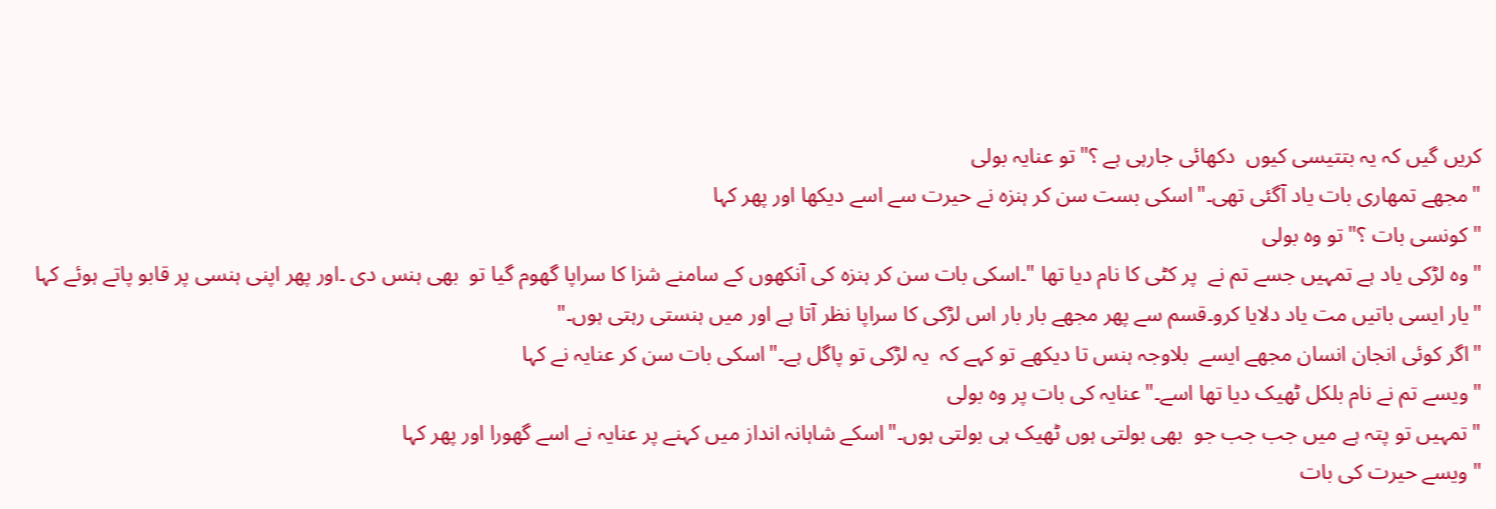کریں گیں کہ یہ بتتیسی کیوں  دکھائی جارہی ہے ؟"تو عنایہ بولی
"مجھے تمھاری بات یاد آگئی تھی۔"اسکی بست سن کر ہنزہ نے حیرت سے اسے دیکھا اور پھر کہا
"کونسی بات ؟"تو وہ بولی
"وہ لڑکی یاد ہے تمہیں جسے تم نے  پر کٹی کا نام دیا تھا "۔اسکی بات سن کر ہنزہ کی آنکھوں کے سامنے شزا کا سراپا گھوم گیا تو  بھی ہنس دی ۔اور پھر اپنی ہنسی پر قابو پاتے ہوئے کہا
"یار ایسی باتیں مت یاد دلایا کرو۔قسم سے پھر مجھے بار بار اس لڑکی کا سراپا نظر آتا ہے اور میں ہنستی رہتی ہوں۔"
"اگر کوئی انجان انسان مجھے ایسے  بلاوجہ ہنس تا دیکھے تو کہے کہ  یہ لڑکی تو پاگل ہے۔"اسکی بات سن کر عنایہ نے کہا
"ویسے تم نے نام بلکل ٹھیک دیا تھا اسے۔"عنایہ کی بات پر وہ بولی
"تمہیں تو پتہ ہے میں جب جب جو  بھی بولتی ہوں ٹھیک ہی بولتی ہوں۔"اسکے شاہانہ انداز میں کہنے پر عنایہ نے اسے گھورا اور پھر کہا
"ویسے حیرت کی بات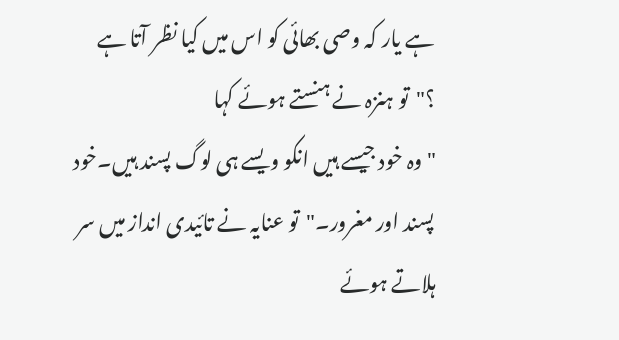ہے یار کہ وصی بھائی کو اس میں کیا نظر آتا ہے ؟"تو ہنزہ نے ہنستے ہوئے کہا
"وہ خود جیسے ہیں انکو ویسے ہی لوگ پسند ہیں۔خود پسند اور مغرور۔"تو عنایہ نے تائیدی انداز میں سر ہلاتے ہوئے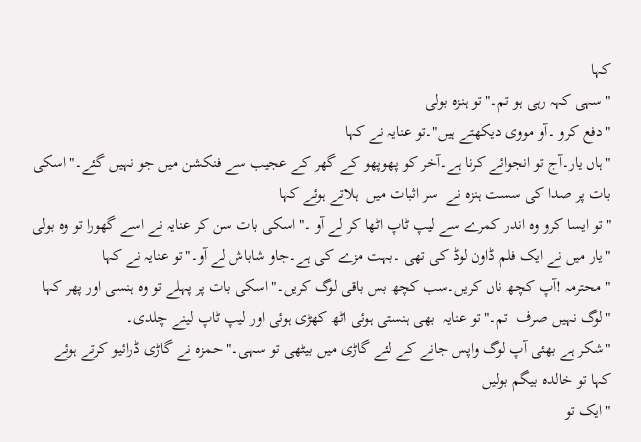کہا
"سہی کہہ رہی ہو تم۔"تو ہنزہ بولی
"دفع کرو ۔آو مووی دیکھتے ہیں"۔تو عنایہ نے کہا
"ہاں یار۔آج تو انجوائے کرنا ہے۔آخر کو پھوپھو کے گھر کے عجیب سے فنکشن میں جو نہیں گئے۔"اسکی بات پر صدا کی سست ہنزہ نے  سر اثبات میں  ہلاتے ہوئے کہا
"تو ایسا کرو وہ اندر کمرے سے لیپ ٹاپ اٹھا کر لے آو ۔"اسکی بات سن کر عنایہ نے اسے گھورا تو وہ بولی
"یار میں نے ایک فلم ڈاون لوڈ کی تھی ۔بہت مزے کی ہے۔جاو شاباش لے آو۔"تو عنایہ نے کہا
"محترمہ !آپ کچھ ناں کریں۔سب کچھ بس باقی لوگ کریں۔"اسکی بات پر پہلے تو وہ ہنسی اور پھر کہا
"لوگ نہیں صرف  تم۔"تو عنایہ  بھی ہنستی ہوئی اٹھ کھڑی ہوئی اور لیپ ٹاپ لینے چلدی۔
"شکر ہے بھئی آپ لوگ واپس جانے کے لئے گاڑی میں بیٹھی تو سہی۔"حمزہ نے گاڑی ڈرائیو کرتے ہوئے کہا تو خالدہ بیگم بولیں
"ایک تو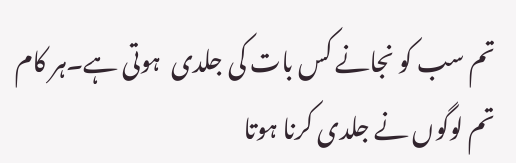تم سب کو نجانے کس بات کی جلدی  ہوتی ہے۔ہر کام تم لوگوں نے جلدی کرنا ہوتا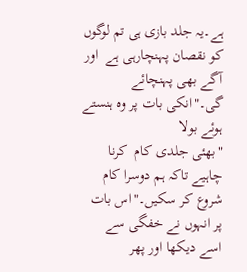ہے۔یہ جلد بازی ہی تم لوگوں کو نقصان پہنچارہی ہے  اور آگے بھی پہنچائے گی۔"انکی بات پر وہ ہنستے ہوئے بولا
"بھئی جلدی کام  کرنا چاہیے تاکہ ہم دوسرا کام شروع کر سکیں۔"اس بات پر انہوں نے خفگی سے اسے دیکھا اور پھر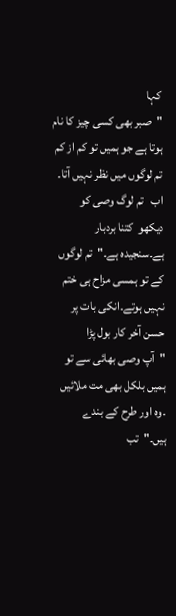کہا
"صبر بھی کسی چیز کا نام ہوتا ہے جو ہمیں تو کم از کم تم لوگوں میں نظر نہیں آتا۔
اب   تم لوگ وصی کو دیکھو  کتنا بردبار ہے۔سنجیدہ ہے۔"تم لوگوں کے تو ہمسی مزاح ہی ختم نہیں ہوتے۔انکی بات پر حسن آخر کار بول پڑا
"آپ وصی بھائی سے تو ہمیں بلکل بھی مت ملائیں ۔وہ اور طرح کے بندے ہیں۔"تب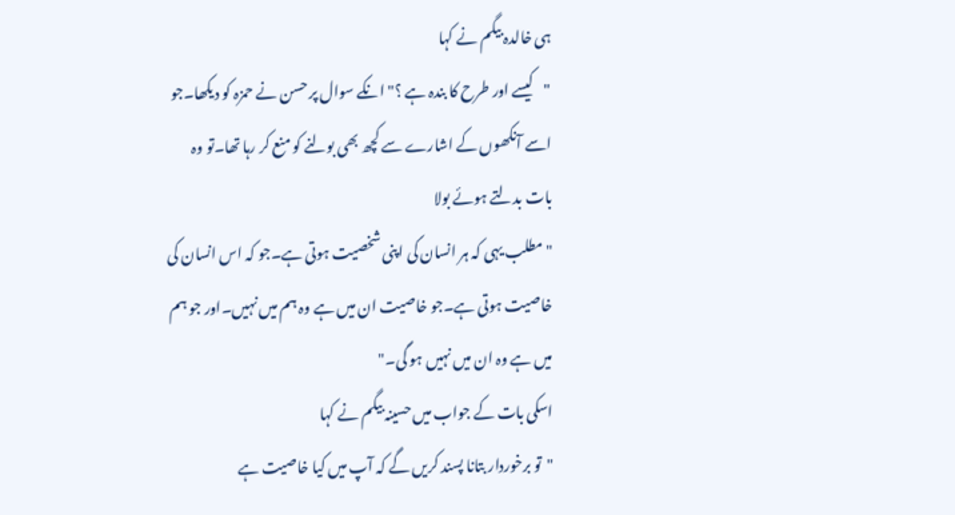ہی خالدہ بیگم نے کہا
"کیسے اور طرح کا بندہ ہے ؟"انکے سوال پر حسن نے حمزہ کو دیکھا۔جو اسے آنکھوں کے اشارے سے کچھ بھی بولنے کو منع کر رہا تھا۔تو وہ بات بدلتے ہوئے بولا
"مطلب یہی کہ ہر انسان کی اپنی شخصیت ہوتی ہے۔جو کہ اس انسان کی خاصیت ہوتی ہے۔جو خاصیت ان میں ہے وہ ہم میں نہیں۔اور جو ہم میں ہے وہ ان میں نہیں ہو گی۔"
اسکی بات کے جواب میں حسینہ بیگم نے کہا
"تو برخوردار بتانا پسند کریں گے کہ آپ میں کیا خاصیت ہے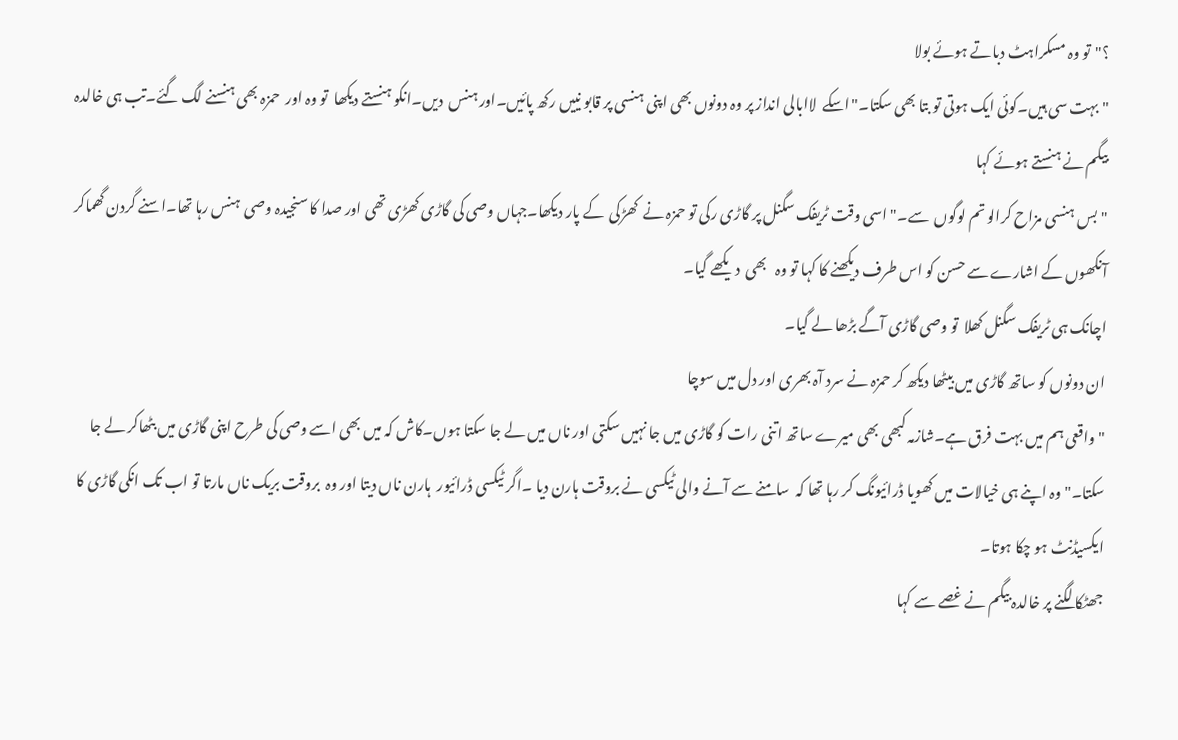؟"تو وہ مسکراہٹ دباتے ہوئے بولا
"بہت سی ہیں۔کوئی ایک ہوتی تو بتا بھی سکتا۔"اسکے  لاابالی انداز پر وہ دونوں بھی اپنی ہنسی پر قابو نییں رکھ پائیں۔اور ہنس  دیں۔انکو ہنستے دیکھا  تو وہ اور  حمزہ بھی ہنسنے لگ گئے۔تب ہی خالدہ بیگم نے ہنستے ہوئے کہا
"بس ہنسی مزاح کرالو تم لوگوں  سے۔"اسی وقت ٹریفک سگنل پر گاڑی رکی تو حمزہ نے  کھڑکی  کے پار دیکھا۔جہاں وصی کی گاڑی کھڑی تھی اور صدا کا سنجیدہ وصی  ہنس رہا تھا۔اسنے گردن گھماکر آنکھوں کے اشارے سے حسن کو اس طرف دیکھنے کا کہا تو وہ   بھی  دیکھے گیا۔
اچانک ہی ٹریفک سگنل کھلا  تو وصی گاڑی آگے بڑھا لے گیا۔
ان دونوں کو ساتھ گاڑی میں بیٹھا دیکھ کر حمزہ نے سرد آہ بھری اور دل میں سوچا
"واقعی ہم میں بہت فرق ہے۔شازمہ کبھی بھی میرے ساتھ اتنی رات کو گاڑی میں جا نہیں سکتی اور ناں میں لے جا سکتا ہوں۔کاش کہ میں بھی اسے وصی کی طرح اپنی گاڑی میں بٹھاکر لے جا سکتا۔"وہ اپنے ہی خیالات میں کھویا ڈرائیونگ کر رہا تھا کہ  سامنے سے آنے والی ٹیکسی نے بروقت ہارن دیا ۔اگر ٹیکسی ڈرائیور  ہارن ناں دیتا اور وہ  بروقت بریک ناں مارتا تو اب تک انکی گاڑی کا ایکسیڈنٹ ہو چکا ہوتا۔
جھٹکا لگنے پر خالدہ بیگم نے غصے سے کہا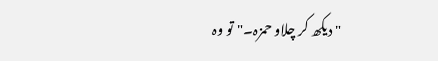"دیکھ کر چلاو حمزہ۔"تو وہ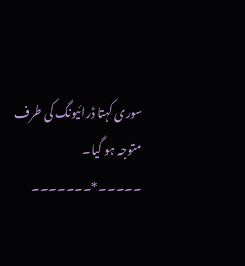سوری کہتا ڈرائیونگ کی طرف متوجہ ہو گیا۔
۔۔۔۔۔*۔۔۔۔۔۔۔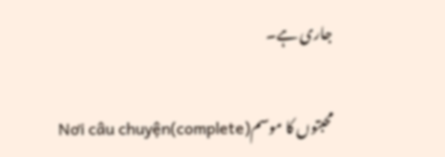جاری ہے۔

محبتوں کا موسم(complete)Nơi câu chuyện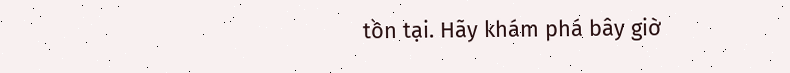tồn tại. Hãy khám phá bây giờ